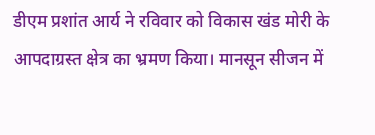डीएम प्रशांत आर्य ने रविवार को विकास खंड मोरी के आपदाग्रस्त क्षेत्र का भ्रमण किया। मानसून सीजन में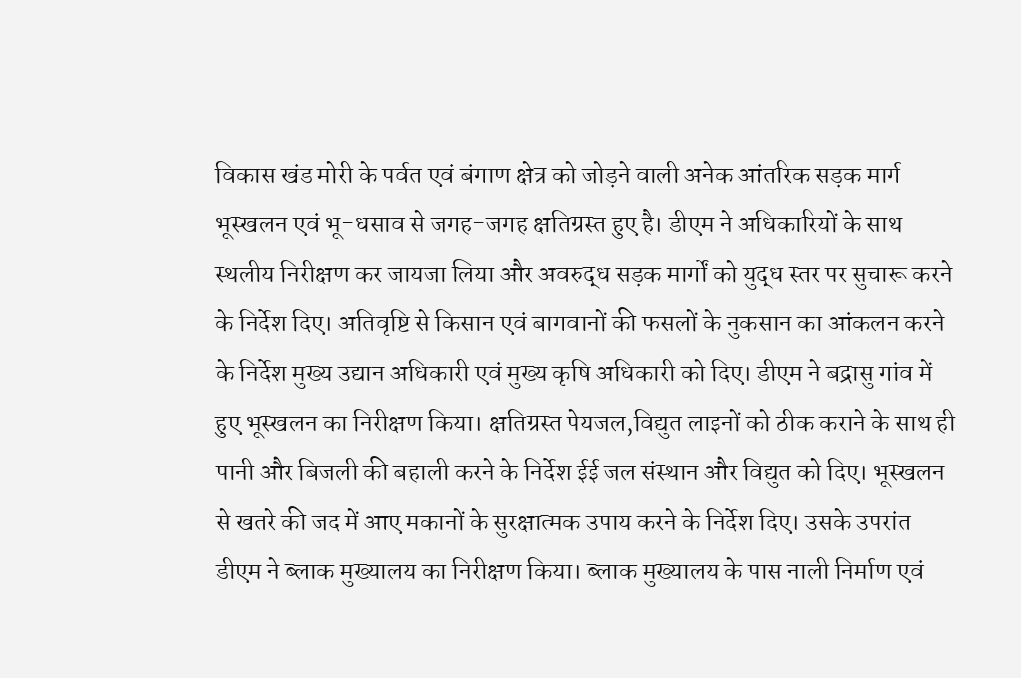विकास खंड मोरी के पर्वत एवं बंगाण क्षेत्र को जोड़ने वाली अनेक आंतरिक सड़क मार्ग भूस्खलन एवं भू-धसाव से जगह-जगह क्षतिग्रस्त हुए है। डीएम ने अधिकारियों के साथ स्थलीय निरीक्षण कर जायजा लिया और अवरुद्ध सड़क मार्गों को युद्ध स्तर पर सुचारू करने के निर्देश दिए। अतिवृष्टि से किसान एवं बागवानों की फसलों के नुकसान का आंकलन करने के निर्देश मुख्य उद्यान अधिकारी एवं मुख्य कृषि अधिकारी को दिए। डीएम ने बद्रासु गांव में हुए भूस्खलन का निरीक्षण किया। क्षतिग्रस्त पेयजल,विद्युत लाइनों को ठीक कराने के साथ ही पानी और बिजली की बहाली करने के निर्देश ईई जल संस्थान और विद्युत को दिए। भूस्खलन से खतरे की जद में आए मकानों के सुरक्षात्मक उपाय करने के निर्देश दिए। उसके उपरांत डीएम ने ब्लाक मुख्यालय का निरीक्षण किया। ब्लाक मुख्यालय के पास नाली निर्माण एवं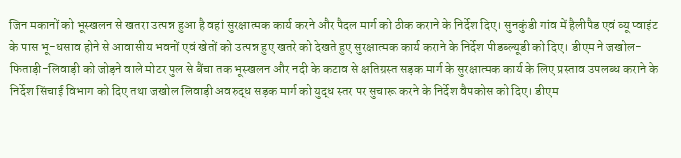जिन मकानों को भूस्खलन से खतरा उत्पन्न हुआ है वहां सुरक्षात्मक कार्य करने और पैदल मार्ग को ठीक कराने के निर्देश दिए। सुनकुंडी गांव में हैलीपैड एवं व्यू प्वाइंट के पास भू-धसाव होने से आवासीय भवनों एवं खेतों को उत्पन्न हुए खतरे को देखते हुए सुरक्षात्मक कार्य कराने के निर्देश पीडब्ल्यूडी को दिए। डीएम ने जखोल-फिताड़ी-लिवाड़ी को जोड़ने वाले मोटर पुल से बैंचा तक भूस्खलन और नदी के कटाव से क्षतिग्रस्त सड़क मार्ग के सुरक्षात्मक कार्य के लिए प्रस्ताव उपलब्ध कराने के निर्देश सिंचाई विभाग को दिए तथा जखोल लिवाड़ी अवरुद्ध सड़क मार्ग को युद्ध स्तर पर सुचारू करने के निर्देश वैपकोस को दिए। डीएम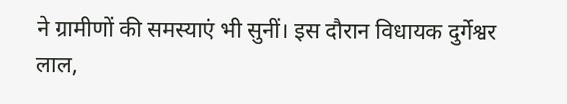ने ग्रामीणों की समस्याएं भी सुनीं। इस दौरान विधायक दुर्गेश्वर लाल,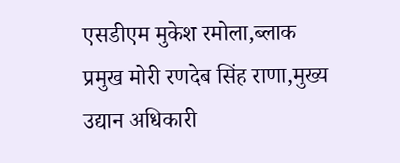एसडीएम मुकेश रमोला,ब्लाक प्रमुख मोरी रणदेब सिंह राणा,मुख्य उद्यान अधिकारी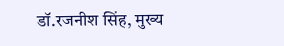डॉ.रजनीश सिंह, मुख्य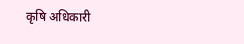कृषि अधिकारी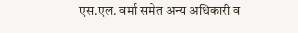एस.एल. वर्मा समेत अन्य अधिकारी व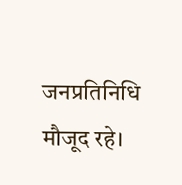जनप्रतिनिधि मौजूद रहे।